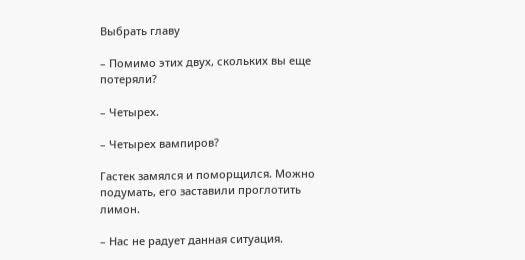Выбрать главу

– Помимо этих двух, скольких вы еще потеряли?

– Четырех.

– Четырех вампиров?

Гастек замялся и поморщился. Можно подумать, его заставили проглотить лимон.

– Нас не радует данная ситуация.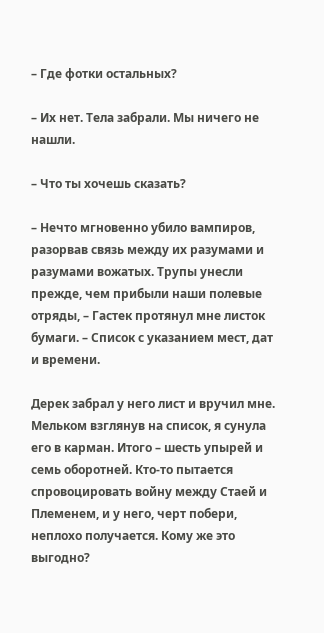– Где фотки остальных?

– Их нет. Тела забрали. Мы ничего не нашли.

– Что ты хочешь сказать?

– Нечто мгновенно убило вампиров, разорвав связь между их разумами и разумами вожатых. Трупы унесли прежде, чем прибыли наши полевые отряды, – Гастек протянул мне листок бумаги. – Список с указанием мест, дат и времени.

Дерек забрал у него лист и вручил мне. Мельком взглянув на список, я сунула его в карман. Итого – шесть упырей и семь оборотней. Кто-то пытается спровоцировать войну между Стаей и Племенем, и у него, черт побери, неплохо получается. Кому же это выгодно?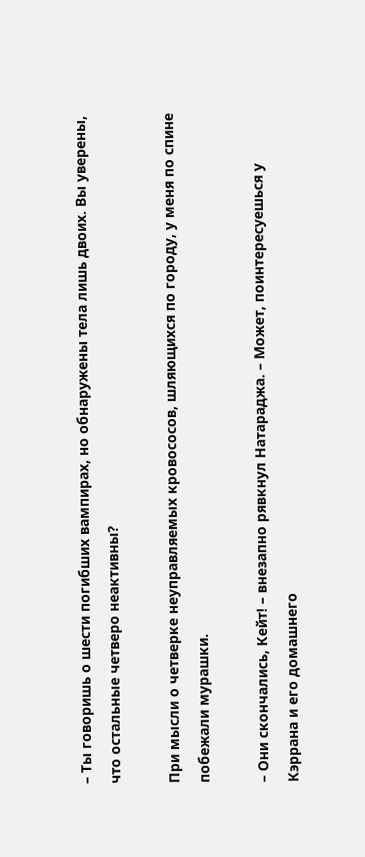– Ты говоришь о шести погибших вампирах, но обнаружены тела лишь двоих. Вы уверены, что остальные четверо неактивны?

При мысли о четверке неуправляемых кровососов, шляющихся по городу, у меня по спине побежали мурашки.

– Они скончались, Кейт! – внезапно рявкнул Натараджа. – Может, поинтересуешься у Кэррана и его домашнего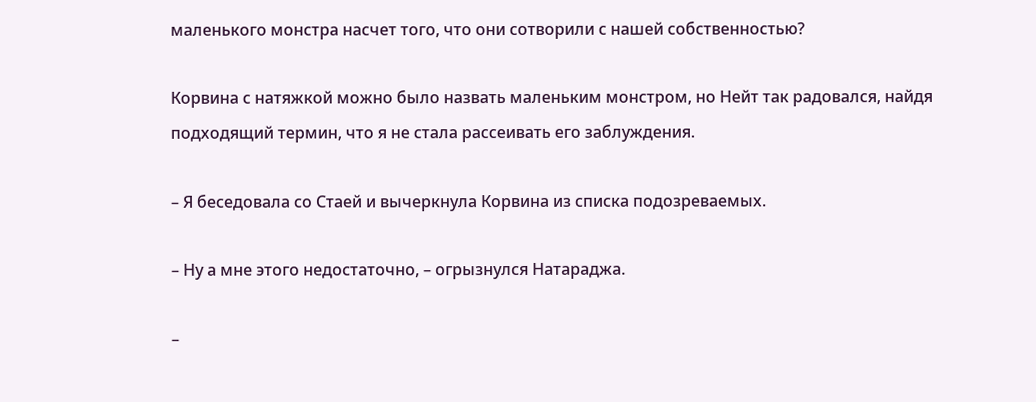маленького монстра насчет того, что они сотворили с нашей собственностью?

Корвина с натяжкой можно было назвать маленьким монстром, но Нейт так радовался, найдя подходящий термин, что я не стала рассеивать его заблуждения.

– Я беседовала со Стаей и вычеркнула Корвина из списка подозреваемых.

– Ну а мне этого недостаточно, – огрызнулся Натараджа.

–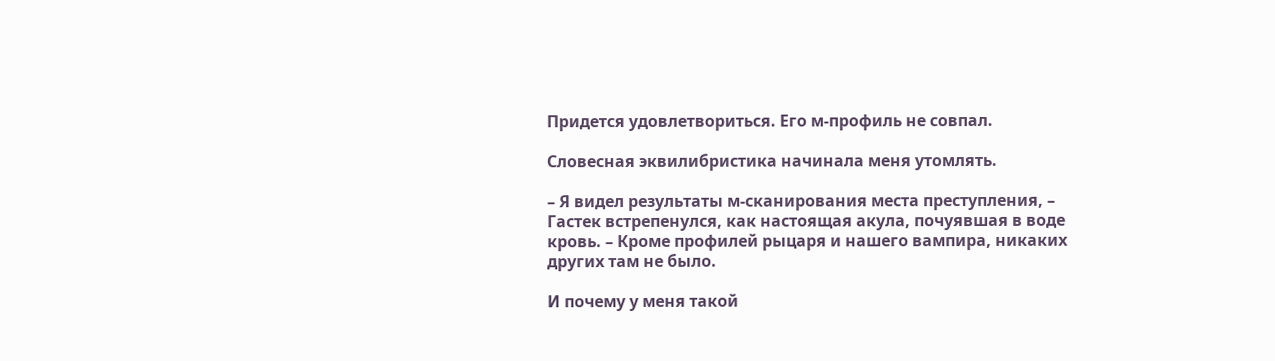Придется удовлетвориться. Его м-профиль не совпал.

Словесная эквилибристика начинала меня утомлять.

– Я видел результаты м-сканирования места преступления, – Гастек встрепенулся, как настоящая акула, почуявшая в воде кровь. – Кроме профилей рыцаря и нашего вампира, никаких других там не было.

И почему у меня такой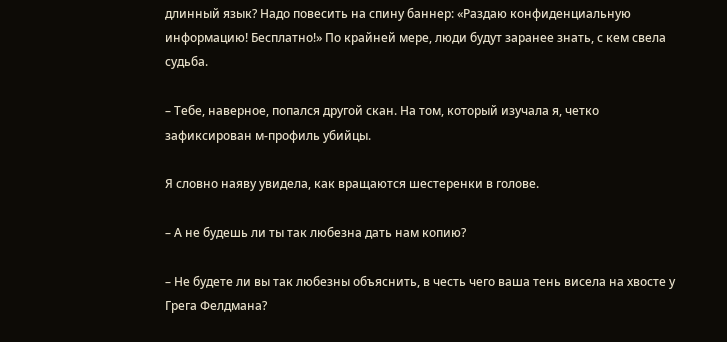длинный язык? Надо повесить на спину баннер: «Раздаю конфиденциальную информацию! Бесплатно!» По крайней мере, люди будут заранее знать, с кем свела судьба.

– Тебе, наверное, попался другой скан. На том, который изучала я, четко зафиксирован м-профиль убийцы.

Я словно наяву увидела, как вращаются шестеренки в голове.

– А не будешь ли ты так любезна дать нам копию?

– Не будете ли вы так любезны объяснить, в честь чего ваша тень висела на хвосте у Грега Фелдмана?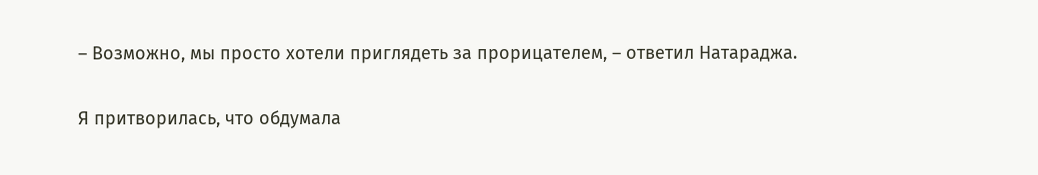– Возможно, мы просто хотели приглядеть за прорицателем, – ответил Натараджа.

Я притворилась, что обдумала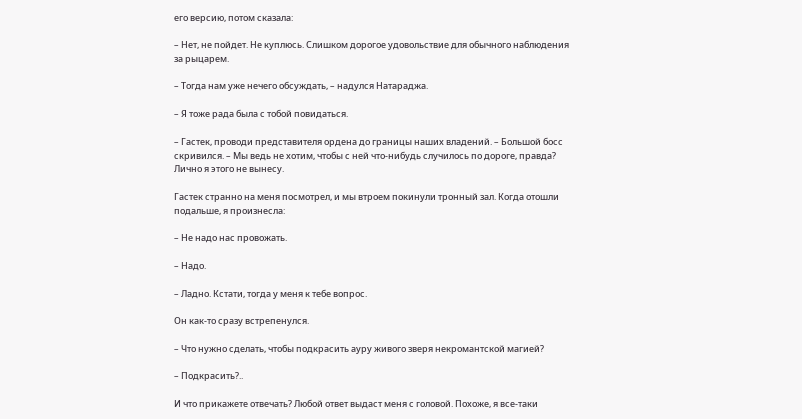его версию, потом сказала:

– Нет, не пойдет. Не куплюсь. Слишком дорогое удовольствие для обычного наблюдения за рыцарем.

– Тогда нам уже нечего обсуждать, – надулся Натараджа.

– Я тоже рада была с тобой повидаться.

– Гастек, проводи представителя ордена до границы наших владений. – Большой босс скривился. – Мы ведь не хотим, чтобы с ней что-нибудь случилось по дороге, правда? Лично я этого не вынесу.

Гастек странно на меня посмотрел, и мы втроем покинули тронный зал. Когда отошли подальше, я произнесла:

– Не надо нас провожать.

– Надо.

– Ладно. Кстати, тогда у меня к тебе вопрос.

Он как-то сразу встрепенулся.

– Что нужно сделать, чтобы подкрасить ауру живого зверя некромантской магией?

– Подкрасить?..

И что прикажете отвечать? Любой ответ выдаст меня с головой. Похоже, я все-таки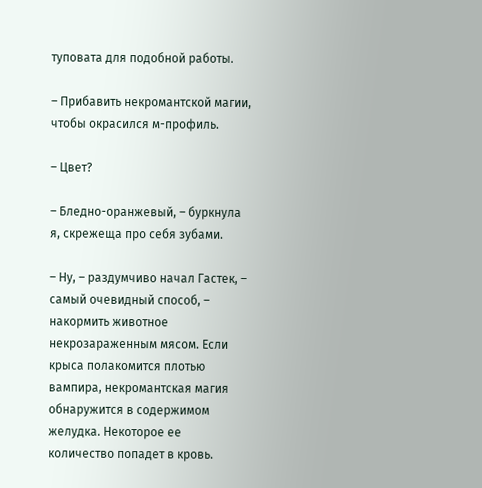туповата для подобной работы.

– Прибавить некромантской магии, чтобы окрасился м-профиль.

– Цвет?

– Бледно-оранжевый, – буркнула я, скрежеща про себя зубами.

– Ну, – раздумчиво начал Гастек, – самый очевидный способ, – накормить животное некрозараженным мясом. Если крыса полакомится плотью вампира, некромантская магия обнаружится в содержимом желудка. Некоторое ее количество попадет в кровь.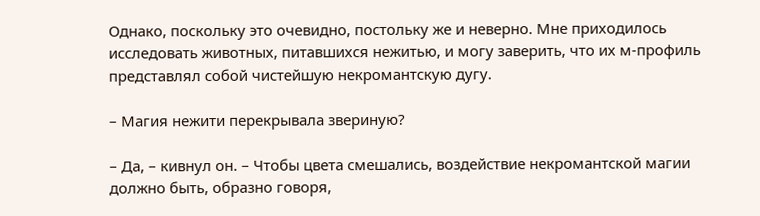Однако, поскольку это очевидно, постольку же и неверно. Мне приходилось исследовать животных, питавшихся нежитью, и могу заверить, что их м-профиль представлял собой чистейшую некромантскую дугу.

– Магия нежити перекрывала звериную?

– Да, – кивнул он. – Чтобы цвета смешались, воздействие некромантской магии должно быть, образно говоря,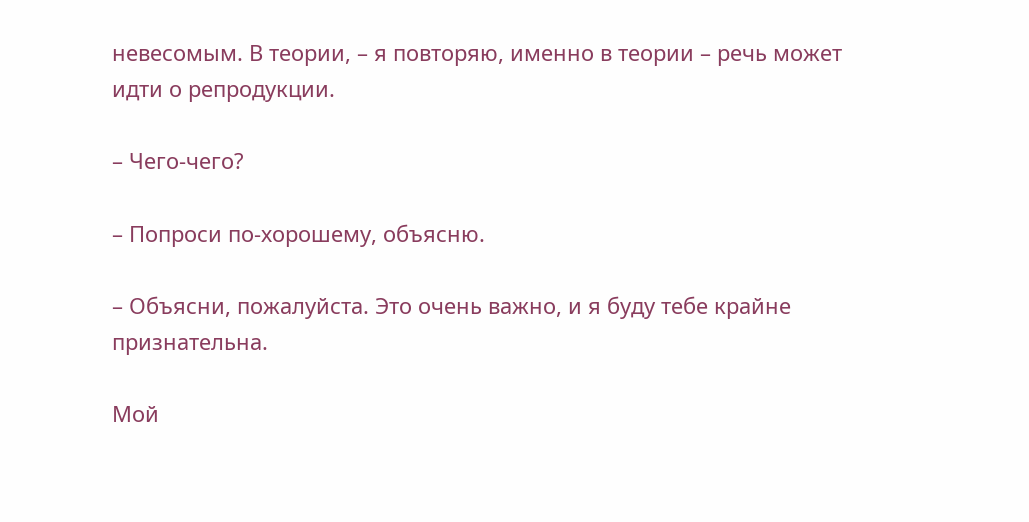невесомым. В теории, – я повторяю, именно в теории – речь может идти о репродукции.

– Чего-чего?

– Попроси по-хорошему, объясню.

– Объясни, пожалуйста. Это очень важно, и я буду тебе крайне признательна.

Мой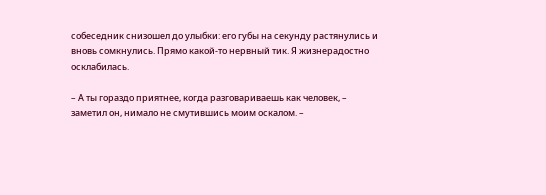собеседник снизошел до улыбки: его губы на секунду растянулись и вновь сомкнулись. Прямо какой-то нервный тик. Я жизнерадостно осклабилась.

– А ты гораздо приятнее, когда разговариваешь как человек, – заметил он, нимало не смутившись моим оскалом. –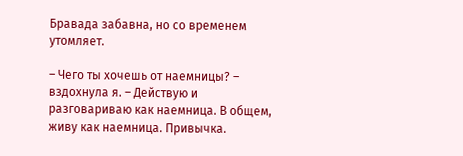Бравада забавна, но со временем утомляет.

– Чего ты хочешь от наемницы? – вздохнула я. – Действую и разговариваю как наемница. В общем, живу как наемница. Привычка.